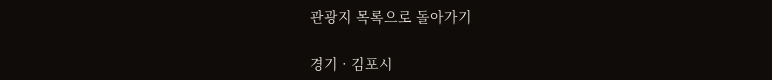관광지 목록으로 돌아가기

경기 · 김포시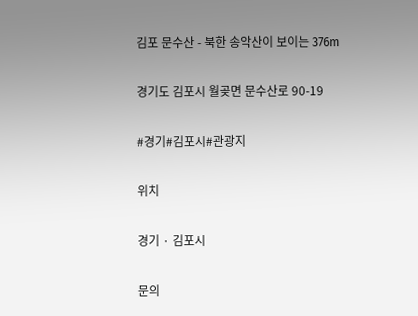김포 문수산 - 북한 송악산이 보이는 376m

경기도 김포시 월곶면 문수산로 90-19

#경기#김포시#관광지

위치

경기 · 김포시

문의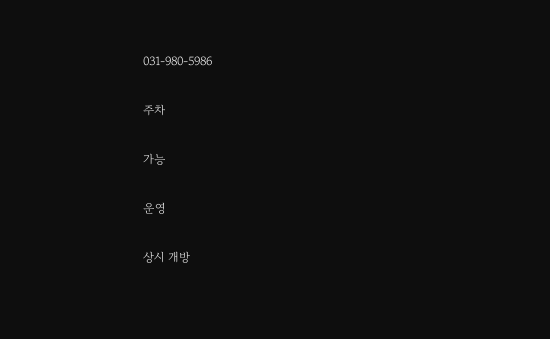031-980-5986

주차

가능

운영

상시 개방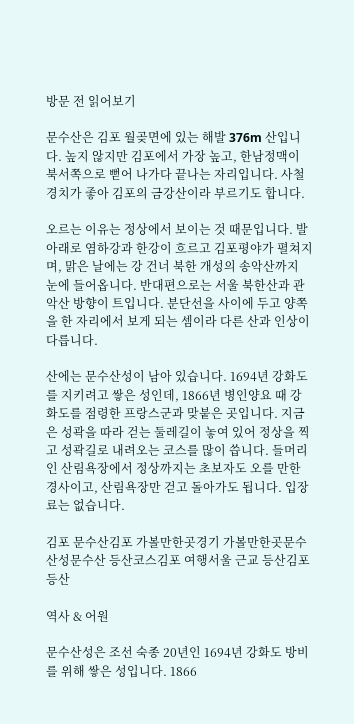방문 전 읽어보기

문수산은 김포 월곶면에 있는 해발 376m 산입니다. 높지 않지만 김포에서 가장 높고, 한남정맥이 북서쪽으로 뻗어 나가다 끝나는 자리입니다. 사철 경치가 좋아 김포의 금강산이라 부르기도 합니다.

오르는 이유는 정상에서 보이는 것 때문입니다. 발아래로 염하강과 한강이 흐르고 김포평야가 펼쳐지며, 맑은 날에는 강 건너 북한 개성의 송악산까지 눈에 들어옵니다. 반대편으로는 서울 북한산과 관악산 방향이 트입니다. 분단선을 사이에 두고 양쪽을 한 자리에서 보게 되는 셈이라 다른 산과 인상이 다릅니다.

산에는 문수산성이 남아 있습니다. 1694년 강화도를 지키려고 쌓은 성인데, 1866년 병인양요 때 강화도를 점령한 프랑스군과 맞붙은 곳입니다. 지금은 성곽을 따라 걷는 둘레길이 놓여 있어 정상을 찍고 성곽길로 내려오는 코스를 많이 씁니다. 들머리인 산림욕장에서 정상까지는 초보자도 오를 만한 경사이고, 산림욕장만 걷고 돌아가도 됩니다. 입장료는 없습니다.

김포 문수산김포 가볼만한곳경기 가볼만한곳문수산성문수산 등산코스김포 여행서울 근교 등산김포 등산

역사 & 어원

문수산성은 조선 숙종 20년인 1694년 강화도 방비를 위해 쌓은 성입니다. 1866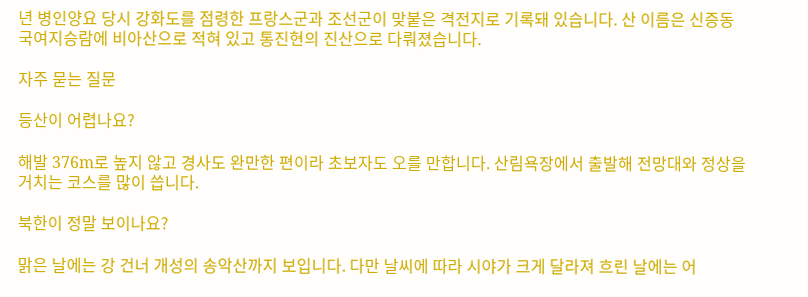년 병인양요 당시 강화도를 점령한 프랑스군과 조선군이 맞붙은 격전지로 기록돼 있습니다. 산 이름은 신증동국여지승람에 비아산으로 적혀 있고 통진현의 진산으로 다뤄졌습니다.

자주 묻는 질문

등산이 어렵나요?

해발 376m로 높지 않고 경사도 완만한 편이라 초보자도 오를 만합니다. 산림욕장에서 출발해 전망대와 정상을 거치는 코스를 많이 씁니다.

북한이 정말 보이나요?

맑은 날에는 강 건너 개성의 송악산까지 보입니다. 다만 날씨에 따라 시야가 크게 달라져 흐린 날에는 어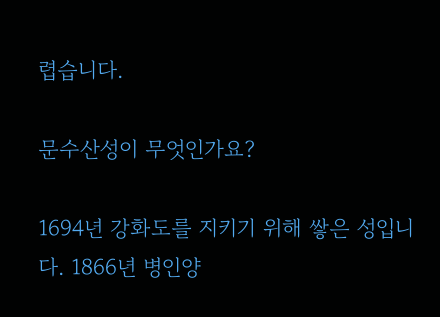렵습니다.

문수산성이 무엇인가요?

1694년 강화도를 지키기 위해 쌓은 성입니다. 1866년 병인양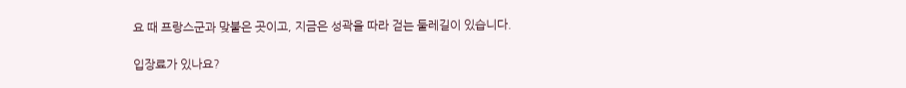요 때 프랑스군과 맞붙은 곳이고, 지금은 성곽을 따라 걷는 둘레길이 있습니다.

입장료가 있나요?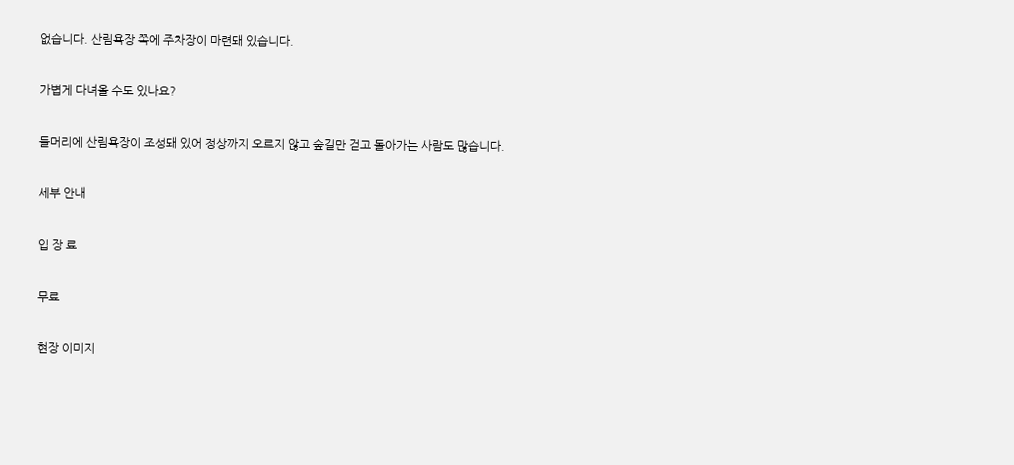없습니다. 산림욕장 쪽에 주차장이 마련돼 있습니다.

가볍게 다녀올 수도 있나요?

들머리에 산림욕장이 조성돼 있어 정상까지 오르지 않고 숲길만 걷고 돌아가는 사람도 많습니다.

세부 안내

입 장 료

무료

현장 이미지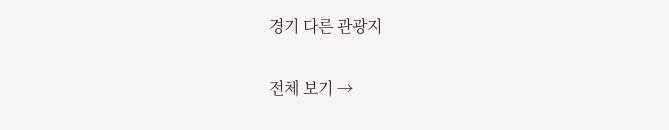경기 다른 관광지

전체 보기 →